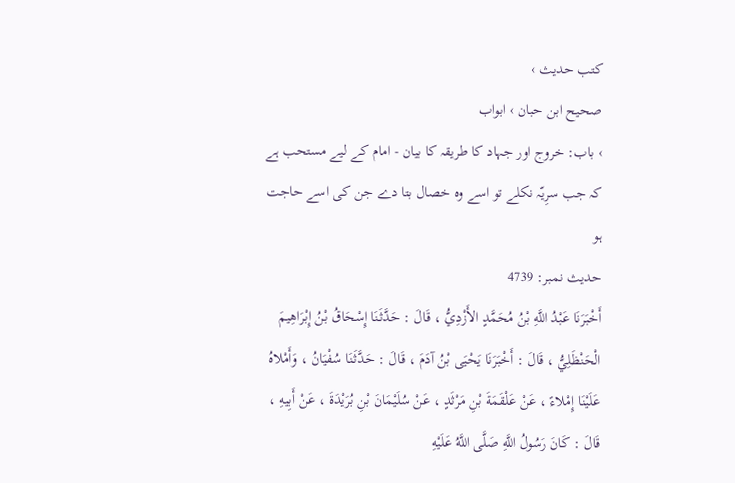کتب حدیث ›
صحیح ابن حبان › ابواب
› باب: خروج اور جہاد کا طریقہ کا بیان - امام کے لیے مستحب ہے کہ جب سرِیّہ نکلے تو اسے وہ خصال بتا دے جن کی اسے حاجت ہو
حدیث نمبر: 4739
أَخْبَرَنَا عَبْدُ اللَّهِ بْنُ مُحَمَّدٍ الأَزْدِيُّ ، قَالَ : حَدَّثَنَا إِسْحَاقُ بْنُ إِبْرَاهِيمَ الْحَنْظَلِيُّ ، قَالَ : أَخْبَرَنَا يَحْيَى بْنُ آدَمَ ، قَالَ : حَدَّثَنَا سُفْيَانُ ، وَأَمْلاهُ عَلَيْنَا إِمْلاءً ، عَنْ عَلْقَمَةَ بْنِ مَرْثَدٍ ، عَنْ سُلَيْمَانَ بْنِ بُرَيْدَةَ ، عَنْ أَبِيهِ ، قَالَ : كَانَ رَسُولُ اللَّهِ صَلَّى اللَّهُ عَلَيْهِ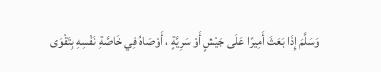وَسَلَّمَ إِذَا بَعَثَ أَمِيرًا عَلَى جَيْشٍ أَوْ سَرِيَّةٍ ، أَوْصَاهُ فِي خَاصَّةِ نَفْسِهِ بِتَقْوَى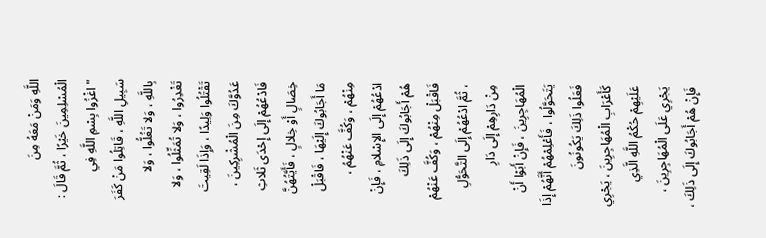اللَّهِ وَمَنْ مَعَهُ مِنَ الْمُسْلِمِينَ خَيْرًا ، ثُمَّ قَالَ : " اغْزُوا بِسْمِ اللَّهِ فِي سَبِيلِ اللَّهِ ، قَاتِلُوا مَنْ كَفَرَ بِاللَّهِ ، وَلا تَغُلُّوا ، وَلا تَغْدِرُوا ، وَلا تُمَثِّلُوا ، وَلا تَقْتُلُوا وَلِيدًا ، وَإِذَا لَقِيتَ عَدُوَّكَ مِنَ الْمُشْرِكِينَ ، فَادْعُهُمْ إِلَى إِحْدَى ثَلاثِ خِصَالٍ أَوْ خِلالٍ ، فَأَيَّتُهُنَّ مَا أَجَابُوكَ إِلَيْهَا ، فَاقْبَلْ مِنْهُمْ ، وَكُفَّ عَنْهُمُ ، ادْعُهُمْ إِلَى الإِسْلامِ ، فَإِنْ هُمْ أَجَابُوكَ إِلَى ذَلِكَ فَاقْبَلْ مِنْهُمْ ، وَكُفَّ عَنْهُمْ ، ثُمَّ ادْعُهُمْ إِلَى التَّحَوُّلِ مِنْ دَارِهِمْ إِلَى دَارِ الْمُهَاجِرِينَ ، فَإِنْ أَبَوْا أَنْ يَتَحَوَّلُوا ، فَأَعْلِمْهُمْ أَنَّهُمْ إِذَا فَعَلُوا ذَلِكَ يَكُونُونَ كَأَعْرَابِ الْمُهَاجِرِينَ ، يَجْرِي عَلَيْهِمْ حُكْمُ اللَّهِ الَّذِي يَجْرِي عَلَى الْمُهَاجِرِينَ ، فَإِنْ هُمْ أَجَابُوكَ إِلَى ذَلِكَ ،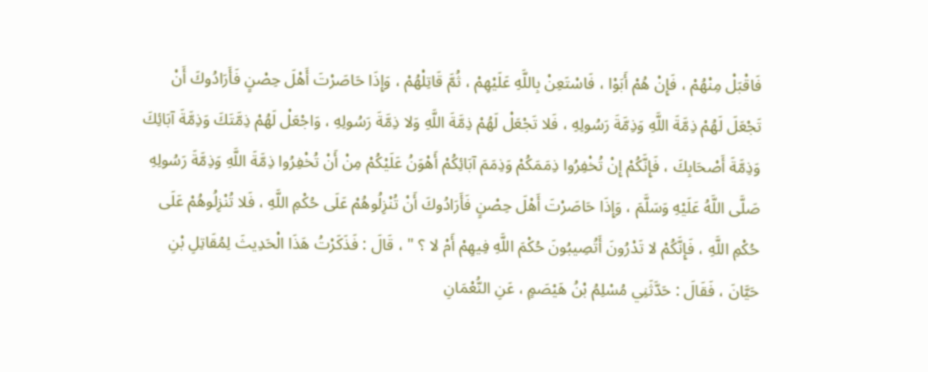فَاقْبَلْ مِنْهُمْ ، فَإِنْ هُمْ أَبَوْا ، فَاسْتَعِنْ بِاللَّهِ عَلَيْهِمْ ، ثُمَّ قَاتِلْهُمْ ، وَإِذَا حَاصَرْتَ أَهْلَ حِصْنٍ فَأَرَادُوكَ أَنْ تَجْعَلَ لَهُمْ ذِمَّةَ اللَّهِ وَذِمَّةَ رَسُولِهِ ، فَلا تَجْعَلْ لَهُمْ ذِمَّةَ اللَّهِ وَلا ذِمَّةَ رَسُولِهِ ، وَاجْعَلْ لَهُمْ ذِمَّتَكَ وَذِمَّةَ آبَائِكَ وَذِمَّةَ أَصْحَابِكَ ، فَإِنَّكُمْ إِنْ تُخْفِرُوا ذِمَمَكُمْ وَذِمَمَ آبَائِكُمْ أَهْوَنُ عَلَيْكُمْ مِنْ أَنْ تُخْفِرُوا ذِمَّةَ اللَّهِ وَذِمَّةَ رَسُولِهِ صَلَّى اللَّهُ عَلَيْهِ وَسَلَّمَ ، وَإِذَا حَاصَرْتَ أَهْلَ حِصْنٍ فَأَرَادُوكَ أَنْ تُنْزِلُوهُمْ عَلَى حُكْمِ اللَّهِ ، فَلا تُنْزِلُوهُمْ عَلَى حُكْمِ اللَّهِ ، فَإِنَّكُمْ لا تَدْرُونَ أَتُصِيبُونَ حُكْمَ اللَّهِ فِيهِمْ أَمْ لا ؟ " ، قَالَ : فَذَكَرْتُ هَذَا الْحَدِيثَ لِمُقَاتِلِ بْنِ حَيَّانَ ، فَقَالَ : حَدَّثَنِي مُسْلِمُ بْنُ هَيْصَمٍ ، عَنِ النُّعْمَانِ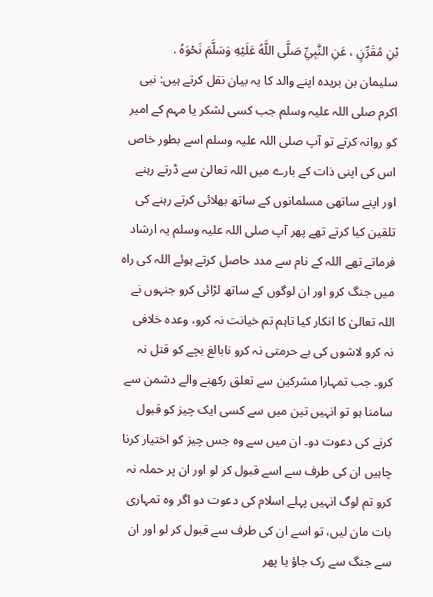بْنِ مُقَرِّنٍ ، عَنِ النَّبِيِّ صَلَّى اللَّهُ عَلَيْهِ وَسَلَّمَ نَحْوَهُ .
سلیمان بن بریدہ اپنے والد کا یہ بیان نقل کرتے ہیں: نبی اکرم صلی اللہ علیہ وسلم جب کسی لشکر یا مہم کے امیر کو روانہ کرتے تو آپ صلی اللہ علیہ وسلم اسے بطور خاص اس کی اپنی ذات کے بارے میں اللہ تعالیٰ سے ڈرتے رہنے اور اپنے ساتھی مسلمانوں کے ساتھ بھلائی کرتے رہنے کی تلقین کیا کرتے تھے پھر آپ صلی اللہ علیہ وسلم یہ ارشاد فرماتے تھے اللہ کے نام سے مدد حاصل کرتے ہوئے اللہ کی راہ میں جنگ کرو اور ان لوگوں کے ساتھ لڑائی کرو جنہوں نے اللہ تعالیٰ کا انکار کیا تاہم تم خیانت نہ کرو، وعدہ خلافی نہ کرو لاشوں کی بے حرمتی نہ کرو نابالغ بچے کو قتل نہ کرو۔ جب تمہارا مشرکین سے تعلق رکھنے والے دشمن سے سامنا ہو تو انہیں تین میں سے کسی ایک چیز کو قبول کرنے کی دعوت دو۔ ان میں سے وہ جس چیز کو اختیار کرنا چاہیں ان کی طرف سے اسے قبول کر لو اور ان پر حملہ نہ کرو تم لوگ انہیں پہلے اسلام کی دعوت دو اگر وہ تمہاری بات مان لیں، تو اسے ان کی طرف سے قبول کر لو اور ان سے جنگ سے رک جاؤ یا پھر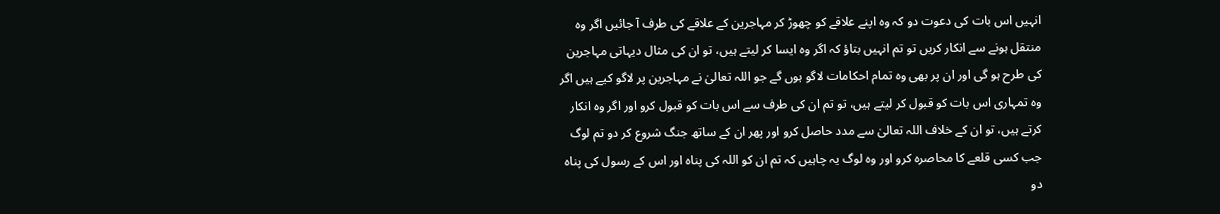انہیں اس بات کی دعوت دو کہ وہ اپنے علاقے کو چھوڑ کر مہاجرین کے علاقے کی طرف آ جائیں اگر وہ منتقل ہونے سے انکار کریں تو تم انہیں بتاؤ کہ اگر وہ ایسا کر لیتے ہیں، تو ان کی مثال دیہاتی مہاجرین کی طرح ہو گی اور ان پر بھی وہ تمام احکامات لاگو ہوں گے جو اللہ تعالیٰ نے مہاجرین پر لاگو کیے ہیں اگر وہ تمہاری اس بات کو قبول کر لیتے ہیں، تو تم ان کی طرف سے اس بات کو قبول کرو اور اگر وہ انکار کرتے ہیں، تو ان کے خلاف اللہ تعالیٰ سے مدد حاصل کرو اور پھر ان کے ساتھ جنگ شروع کر دو تم لوگ جب کسی قلعے کا محاصرہ کرو اور وہ لوگ یہ چاہیں کہ تم ان کو اللہ کی پناہ اور اس کے رسول کی پناہ دو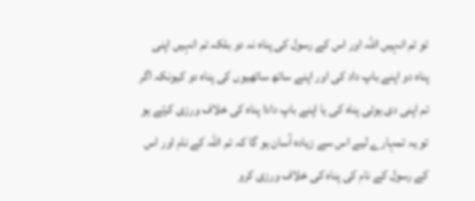تو تم انہیں اللہ اور اس کے رسول کی پناہ نہ دو بلکہ تم انہیں اپنی پناہ دو اپنے باپ داد کی اور اپنے ساتھ ساتھیوں کی پناہ دو کیونکہ اگر تم اپنی دی ہوئی پناہ کی یا اپنے باپ دادا پناہ کی خلاف ورزی کرتے ہو تو یہ تمہارے لیے اس سے زیادہ آسان ہو گا کہ تم اللہ کے نام اور اس کے رسول کے نام کی پناہ کی خلاف ورزی کرو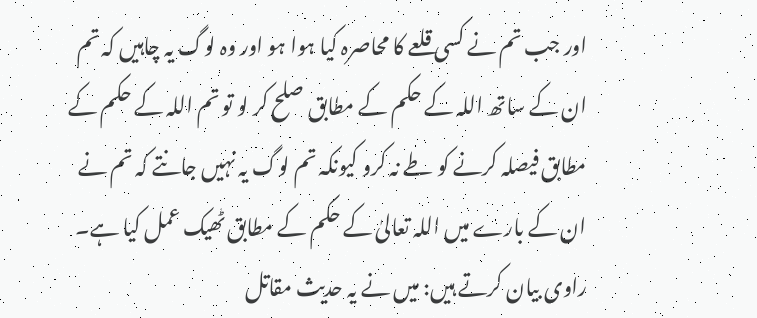اور جب تم نے کسی قلعے کا محاصرہ کیا ہوا ہو اور وہ لوگ یہ چاہیں کہ تم ان کے ساتھ اللہ کے حکم کے مطابق صلح کر لو تو تم اللہ کے حکم کے مطابق فیصلہ کرنے کو طے نہ کرو کیونکہ تم لوگ یہ نہیں جانتے کہ تم نے ان کے بارے میں اللہ تعالیٰ کے حکم کے مطابق ٹھیک عمل کیا ہے۔ راوی بیان کرتے ہیں: میں نے یہ حدیث مقاتل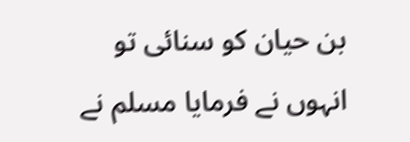بن حیان کو سنائی تو انہوں نے فرمایا مسلم نے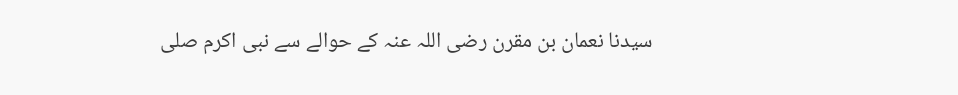سیدنا نعمان بن مقرن رضی اللہ عنہ کے حوالے سے نبی اکرم صلی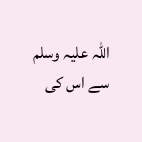اللہ علیہ وسلم سے اس کی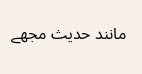مانند حدیث مجھے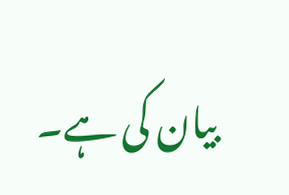بیان کی ہے۔